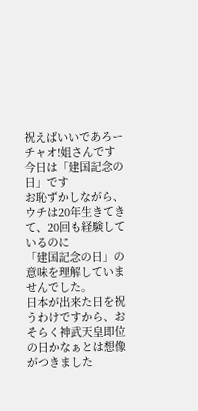祝えばいいであろー
チャオ!姐さんです
今日は「建国記念の日」です
お恥ずかしながら、ウチは20年生きてきて、20回も経験しているのに
「建国記念の日」の意味を理解していませんでした。
日本が出来た日を祝うわけですから、おそらく神武天皇即位の日かなぁとは想像がつきました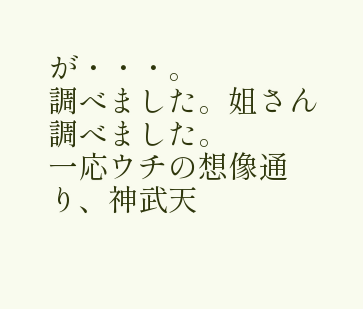が・・・。
調べました。姐さん調べました。
一応ウチの想像通り、神武天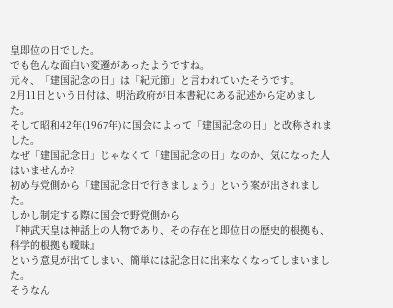皇即位の日でした。
でも色んな面白い変遷があったようですね。
元々、「建国記念の日」は「紀元節」と言われていたそうです。
2月11日という日付は、明治政府が日本書紀にある記述から定めました。
そして昭和42年(1967年)に国会によって「建国記念の日」と改称されました。
なぜ「建国記念日」じゃなくて「建国記念の日」なのか、気になった人はいませんか?
初め与党側から「建国記念日で行きましょう」という案が出されました。
しかし制定する際に国会で野党側から
『神武天皇は神話上の人物であり、その存在と即位日の歴史的根拠も、科学的根拠も曖昧』
という意見が出てしまい、簡単には記念日に出来なくなってしまいました。
そうなん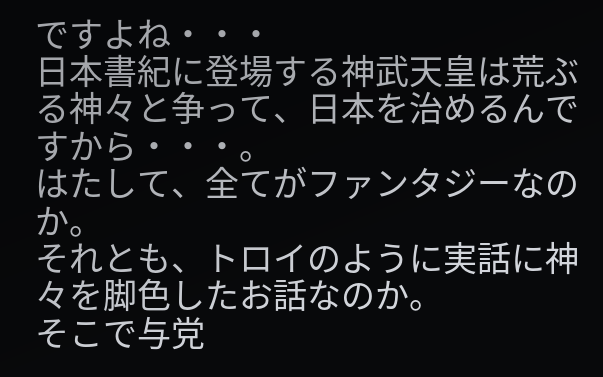ですよね・・・
日本書紀に登場する神武天皇は荒ぶる神々と争って、日本を治めるんですから・・・。
はたして、全てがファンタジーなのか。
それとも、トロイのように実話に神々を脚色したお話なのか。
そこで与党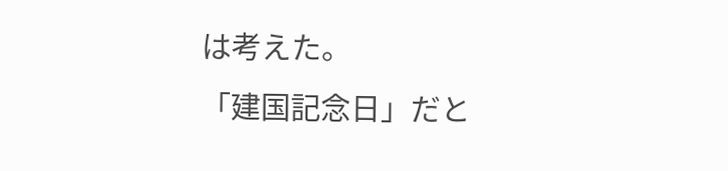は考えた。
「建国記念日」だと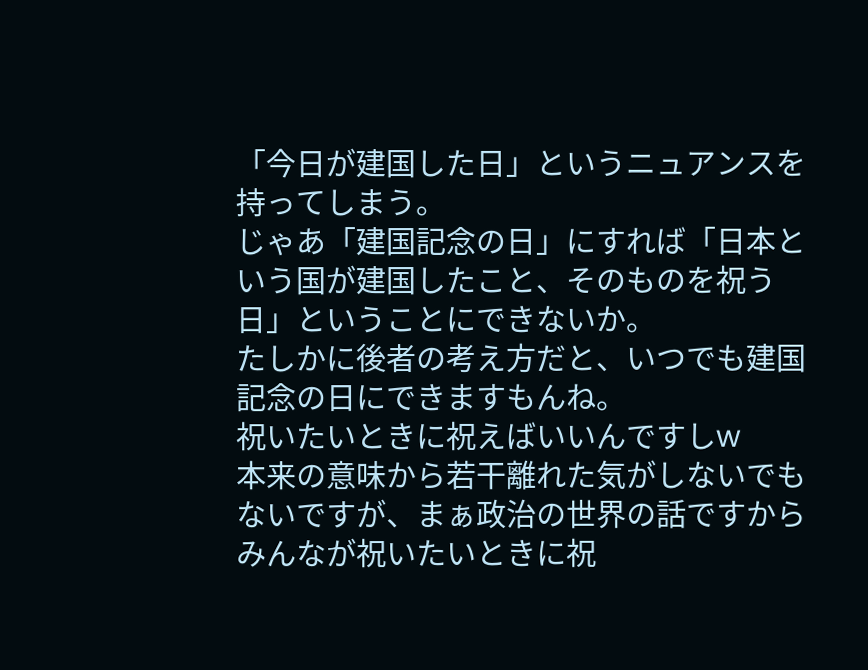「今日が建国した日」というニュアンスを持ってしまう。
じゃあ「建国記念の日」にすれば「日本という国が建国したこと、そのものを祝う日」ということにできないか。
たしかに後者の考え方だと、いつでも建国記念の日にできますもんね。
祝いたいときに祝えばいいんですしw
本来の意味から若干離れた気がしないでもないですが、まぁ政治の世界の話ですから
みんなが祝いたいときに祝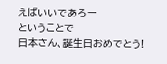えばいいであろー
ということで
日本さん、誕生日おめでとう!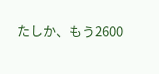たしか、もう2600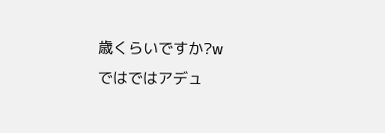歳くらいですか?w
ではではアデュ